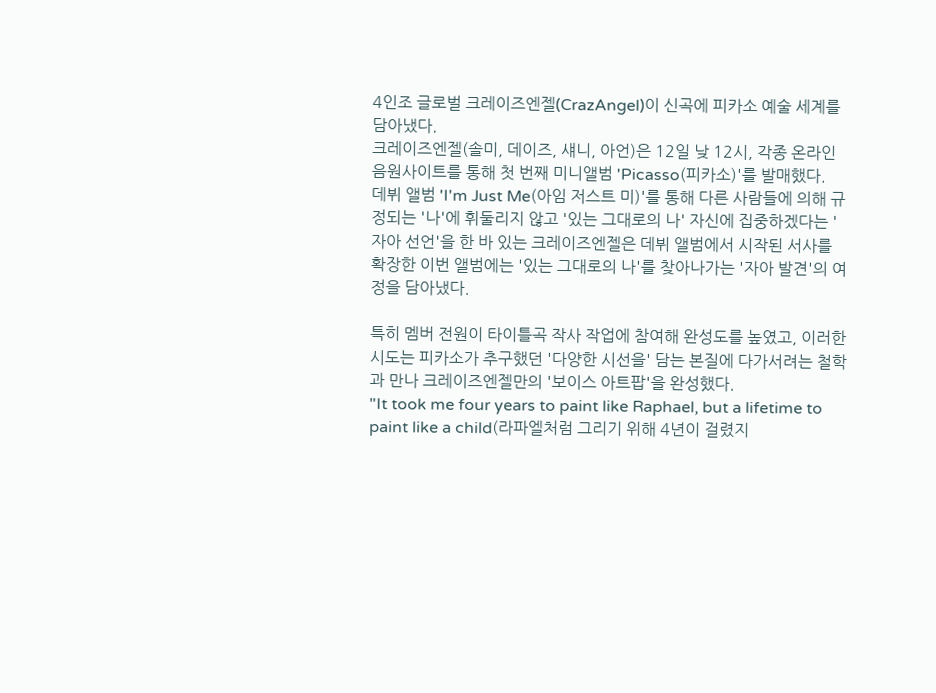4인조 글로벌 크레이즈엔젤(CrazAngel)이 신곡에 피카소 예술 세계를 담아냈다.
크레이즈엔젤(솔미, 데이즈, 섀니, 아언)은 12일 낮 12시, 각종 온라인 음원사이트를 통해 첫 번째 미니앨범 'Picasso(피카소)'를 발매했다.
데뷔 앨범 'I'm Just Me(아임 저스트 미)'를 통해 다른 사람들에 의해 규정되는 '나'에 휘둘리지 않고 '있는 그대로의 나' 자신에 집중하겠다는 '자아 선언'을 한 바 있는 크레이즈엔젤은 데뷔 앨범에서 시작된 서사를 확장한 이번 앨범에는 '있는 그대로의 나'를 찾아나가는 '자아 발견'의 여정을 담아냈다.

특히 멤버 전원이 타이틀곡 작사 작업에 참여해 완성도를 높였고, 이러한 시도는 피카소가 추구했던 '다양한 시선을' 담는 본질에 다가서려는 철학과 만나 크레이즈엔젤만의 '보이스 아트팝'을 완성했다.
"It took me four years to paint like Raphael, but a lifetime to paint like a child(라파엘처럼 그리기 위해 4년이 걸렸지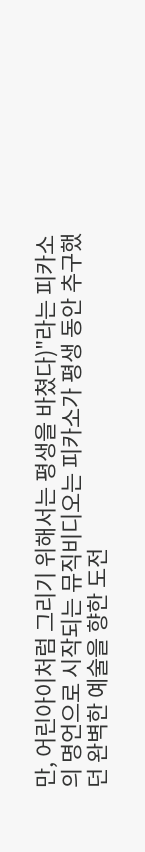만, 어린아이처럼 그리기 위해서는 평생을 바쳤다)"라는 피카소의 명언으로 시작되는 뮤직비디오는 피카소가 평생 동안 추구했던 완벽한 예술을 향한 도전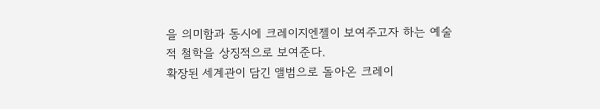을 의미함과 동시에 크레이지엔젤이 보여주고자 하는 예술적 철학을 상징적으로 보여준다.
확장된 세계관이 담긴 앨범으로 돌아온 크레이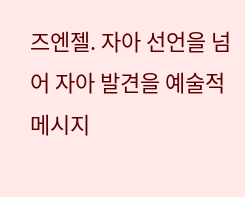즈엔젤. 자아 선언을 넘어 자아 발견을 예술적 메시지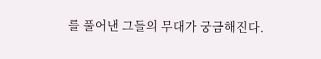를 풀어낸 그들의 무대가 궁금해진다.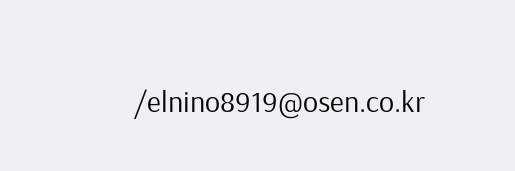/elnino8919@osen.co.kr